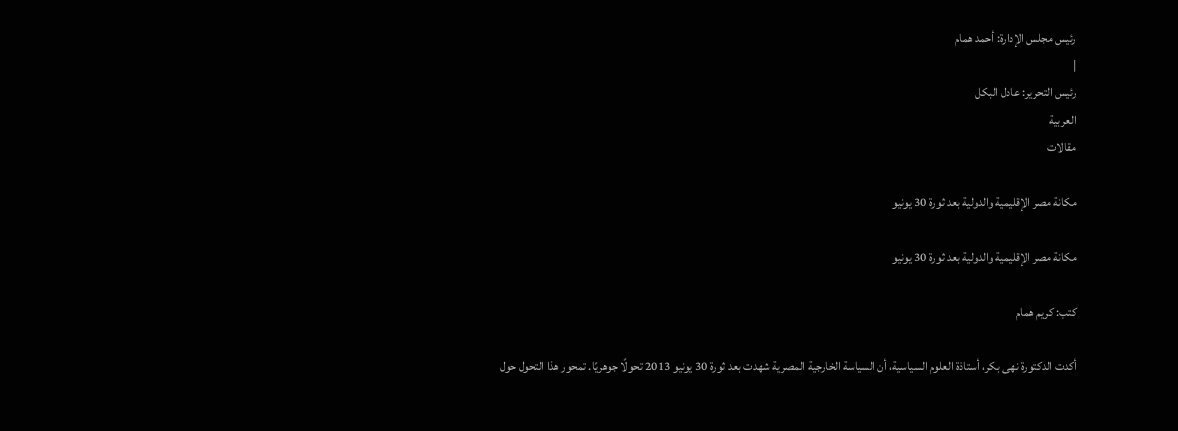رئيس مجلس الإدارة: أحمد همام
|
رئيس التحرير: عادل البكل
العربية
مقالات

مكانة مصر الإقليمية والدولية بعد ثورة 30 يونيو

مكانة مصر الإقليمية والدولية بعد ثورة 30 يونيو

كتب: كريم همام

أكدت الدكتورة نهى بكر، أستاذة العلوم السياسية، أن السياسة الخارجية المصرية شهدت بعد ثورة 30 يونيو 2013 تحولًا جوهريًا. تمحور هذا التحول حول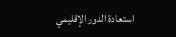استعادة الدور الإقليمي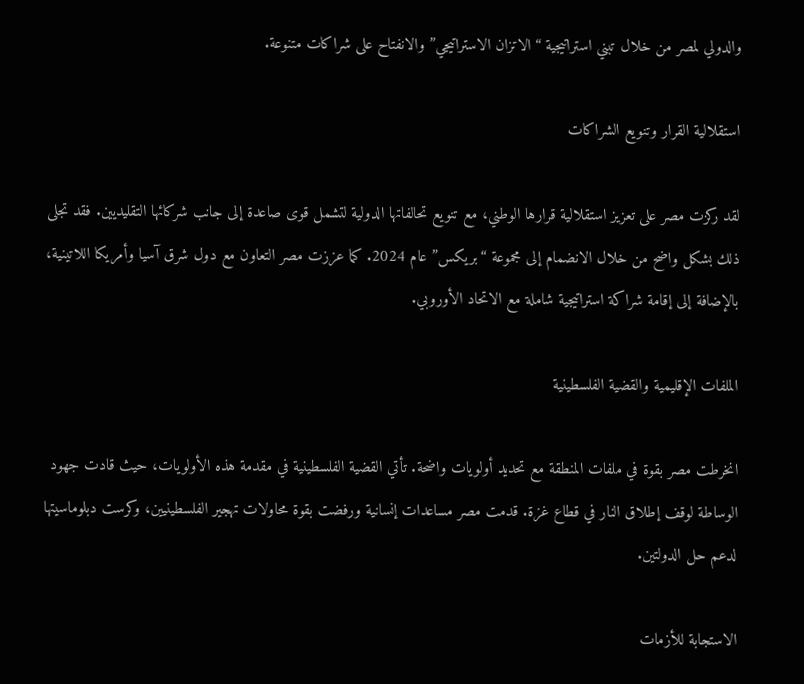والدولي لمصر من خلال تبني استراتيجية “الاتزان الاستراتيجي” والانفتاح على شراكات متنوعة.

استقلالية القرار وتنويع الشراكات

لقد ركزت مصر على تعزيز استقلالية قرارها الوطني، مع تنويع تحالفاتها الدولية لتشمل قوى صاعدة إلى جانب شركائها التقليديين. فقد تجلى ذلك بشكل واضح من خلال الانضمام إلى مجموعة “بريكس” عام 2024. كما عززت مصر التعاون مع دول شرق آسيا وأمريكا اللاتينية، بالإضافة إلى إقامة شراكة استراتيجية شاملة مع الاتحاد الأوروبي.

الملفات الإقليمية والقضية الفلسطينية

انخرطت مصر بقوة في ملفات المنطقة مع تحديد أولويات واضحة. تأتي القضية الفلسطينية في مقدمة هذه الأولويات، حيث قادت جهود الوساطة لوقف إطلاق النار في قطاع غزة. قدمت مصر مساعدات إنسانية ورفضت بقوة محاولات تهجير الفلسطينيين، وكرست دبلوماسيتها لدعم حل الدولتين.

الاستجابة للأزمات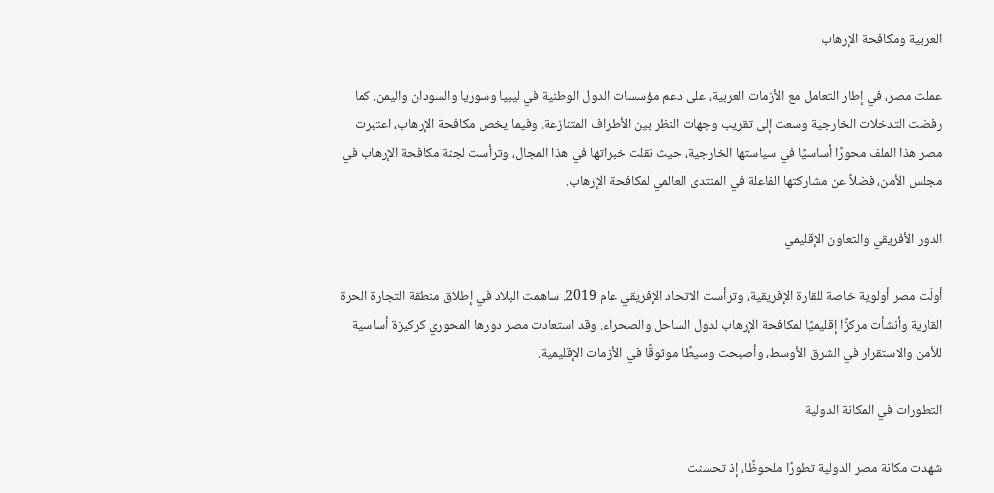العربية ومكافحة الإرهاب

عملت مصر، في إطار التعامل مع الأزمات العربية، على دعم مؤسسات الدول الوطنية في ليبيا وسوريا والسودان واليمن. كما رفضت التدخلات الخارجية وسعت إلى تقريب وجهات النظر بين الأطراف المتنازعة. وفيما يخص مكافحة الإرهاب، اعتبرت مصر هذا الملف محورًا أساسيًا في سياستها الخارجية، حيث نقلت خبراتها في هذا المجال، وترأست لجنة مكافحة الإرهاب في مجلس الأمن، فضلاً عن مشاركتها الفاعلة في المنتدى العالمي لمكافحة الإرهاب.

الدور الأفريقي والتعاون الإقليمي

أولَت مصر أولوية خاصة للقارة الإفريقية، وترأست الاتحاد الإفريقي عام 2019. ساهمت البلاد في إطلاق منطقة التجارة الحرة القارية وأنشأت مركزًا إقليميًا لمكافحة الإرهاب لدول الساحل والصحراء. وقد استعادت مصر دورها المحوري كركيزة أساسية للأمن والاستقرار في الشرق الأوسط، وأصبحت وسيطًا موثوقًا في الأزمات الإقليمية.

التطورات في المكانة الدولية

شهدت مكانة مصر الدولية تطورًا ملحوظًا، إذ تحسنت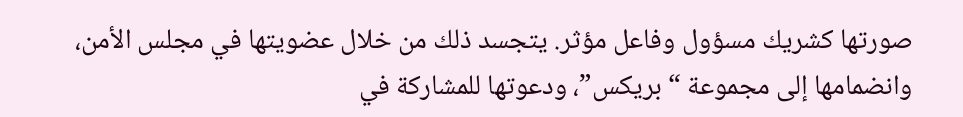صورتها كشريك مسؤول وفاعل مؤثر. يتجسد ذلك من خلال عضويتها في مجلس الأمن، وانضمامها إلى مجموعة “بريكس”، ودعوتها للمشاركة في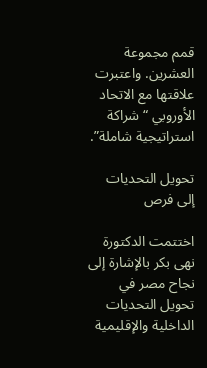قمم مجموعة العشرين. واعتبرت علاقتها مع الاتحاد الأوروبي “شراكة استراتيجية شاملة”.

تحويل التحديات إلى فرص

اختتمت الدكتورة نهى بكر بالإشارة إلى نجاح مصر في تحويل التحديات الداخلية والإقليمية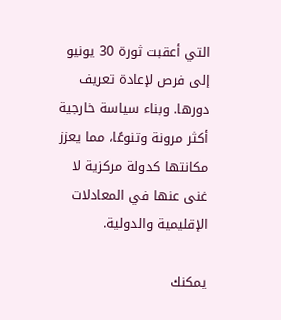التي أعقبت ثورة 30 يونيو إلى فرص لإعادة تعريف دورها. وبناء سياسة خارجية أكثر مرونة وتنوعًا، مما يعزز مكانتها كدولة مركزية لا غنى عنها في المعادلات الإقليمية والدولية.

يمكنك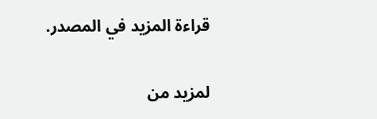قراءة المزيد في المصدر.

لمزيد من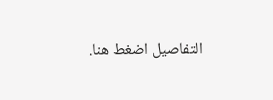التفاصيل اضغط هنا.